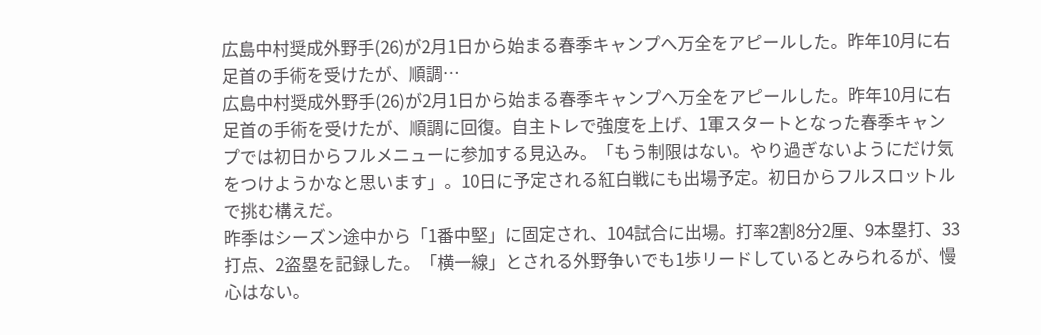広島中村奨成外野手(26)が2月1日から始まる春季キャンプへ万全をアピールした。昨年10月に右足首の手術を受けたが、順調…
広島中村奨成外野手(26)が2月1日から始まる春季キャンプへ万全をアピールした。昨年10月に右足首の手術を受けたが、順調に回復。自主トレで強度を上げ、1軍スタートとなった春季キャンプでは初日からフルメニューに参加する見込み。「もう制限はない。やり過ぎないようにだけ気をつけようかなと思います」。10日に予定される紅白戦にも出場予定。初日からフルスロットルで挑む構えだ。
昨季はシーズン途中から「1番中堅」に固定され、104試合に出場。打率2割8分2厘、9本塁打、33打点、2盗塁を記録した。「横一線」とされる外野争いでも1歩リードしているとみられるが、慢心はない。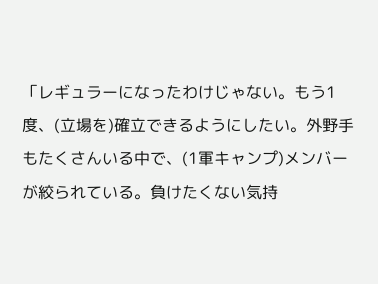「レギュラーになったわけじゃない。もう1度、(立場を)確立できるようにしたい。外野手もたくさんいる中で、(1軍キャンプ)メンバーが絞られている。負けたくない気持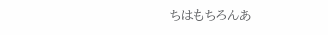ちはもちろんあ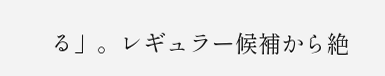る」。レギュラー候補から絶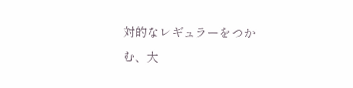対的なレギュラーをつかむ、大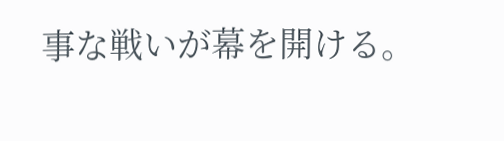事な戦いが幕を開ける。